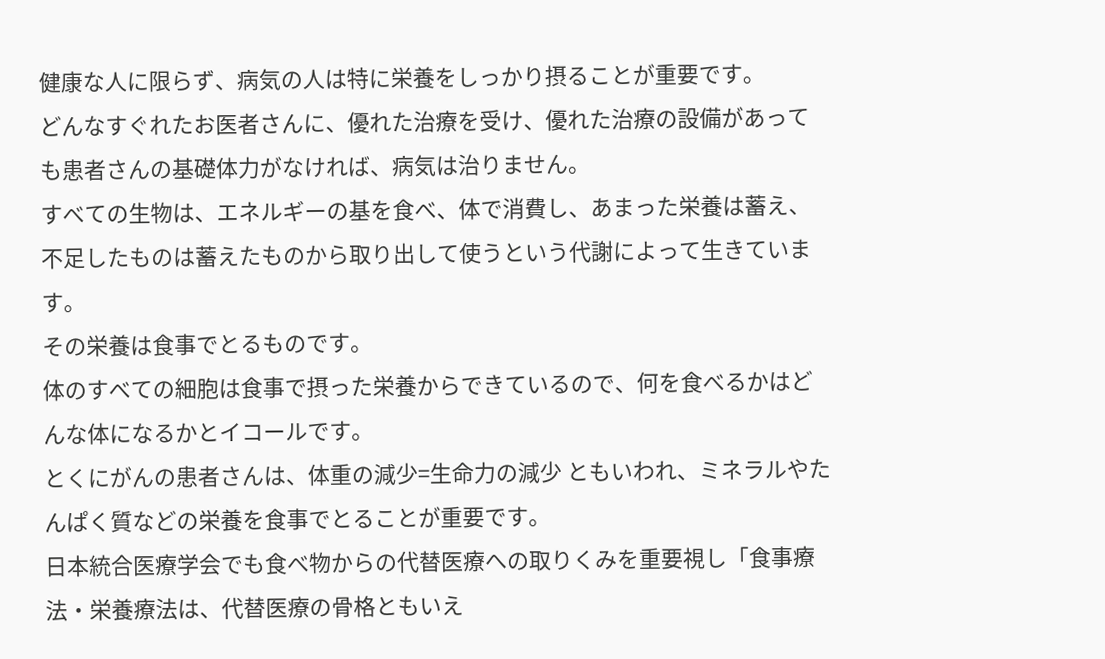健康な人に限らず、病気の人は特に栄養をしっかり摂ることが重要です。
どんなすぐれたお医者さんに、優れた治療を受け、優れた治療の設備があっても患者さんの基礎体力がなければ、病気は治りません。
すべての生物は、エネルギーの基を食べ、体で消費し、あまった栄養は蓄え、不足したものは蓄えたものから取り出して使うという代謝によって生きています。
その栄養は食事でとるものです。
体のすべての細胞は食事で摂った栄養からできているので、何を食べるかはどんな体になるかとイコールです。
とくにがんの患者さんは、体重の減少=生命力の減少 ともいわれ、ミネラルやたんぱく質などの栄養を食事でとることが重要です。
日本統合医療学会でも食べ物からの代替医療への取りくみを重要視し「食事療法・栄養療法は、代替医療の骨格ともいえ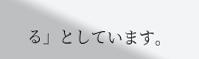る」としています。